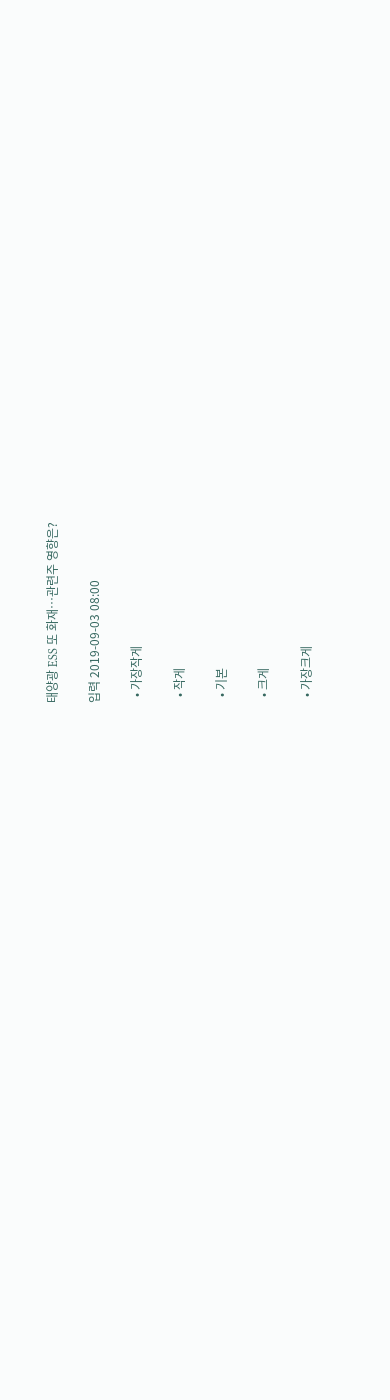태양광 ESS 또 화재…관련주 영향은?

입력 2019-09-03 08:00

  • 가장작게

  • 작게

  • 기본

  • 크게

  • 가장크게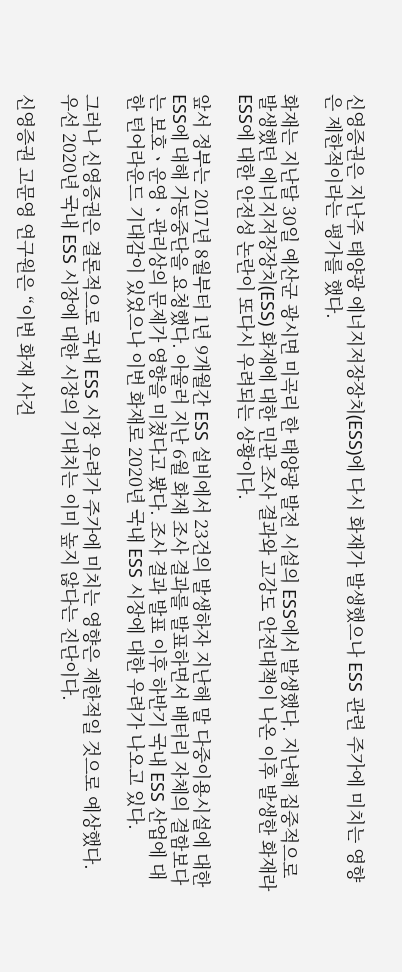신영증권은 지난주 태양광 에너지저장장치(ESS)에 다시 화재가 발생했으나 ESS 관련 주가에 미치는 영향은 제한적이라는 평가를 했다.

화재는 지난달 30일 예산군 광시면 미곡리 한 태양광 발전 시설의 ESS에서 발생했다. 지난해 집중적으로 발생했던 에너지저장장치(ESS) 화재에 대한 민관 조사 결과와 고강도 안전대책이 나온 이후 발생한 화재라 ESS에 대한 안전성 논란이 또다시 우려되는 상황이다.

앞서 정부는 2017년 8월부터 1년 9개월간 ESS 설비에서 23건의 발생하자 지난해 말 다중이용시설에 대한 ESS에 대해 가동중단을 요청했다. 아울러 지난 6월 화재 조사 결과를 발표하면서 배터리 자체의 결함보다는 보호ㆍ운영ㆍ관리상의 문제가 영향을 미쳤다고 봤다. 조사 결과 발표 이후 하반기 국내 ESS 산업에 대한 턴어라운드 기대감이 있었으나 이번 화재로 2020년 국내 ESS 시장에 대한 우려가 나오고 있다.

그러나 신영증권은 결론적으로 국내 ESS 시장 우려가 주가에 미치는 영향은 제한적일 것으로 예상했다. 우선 2020년 국내 ESS 시장에 대한 시장의 기대치는 이미 높지 않다는 진단이다.

신영증권 고문영 연구원은 “이번 화재 사건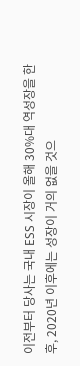이전부터 당사는 국내 ESS 시장이 올해 30%대 역성장을 한 후, 2020년 이후에는 성장이 거의 없을 것으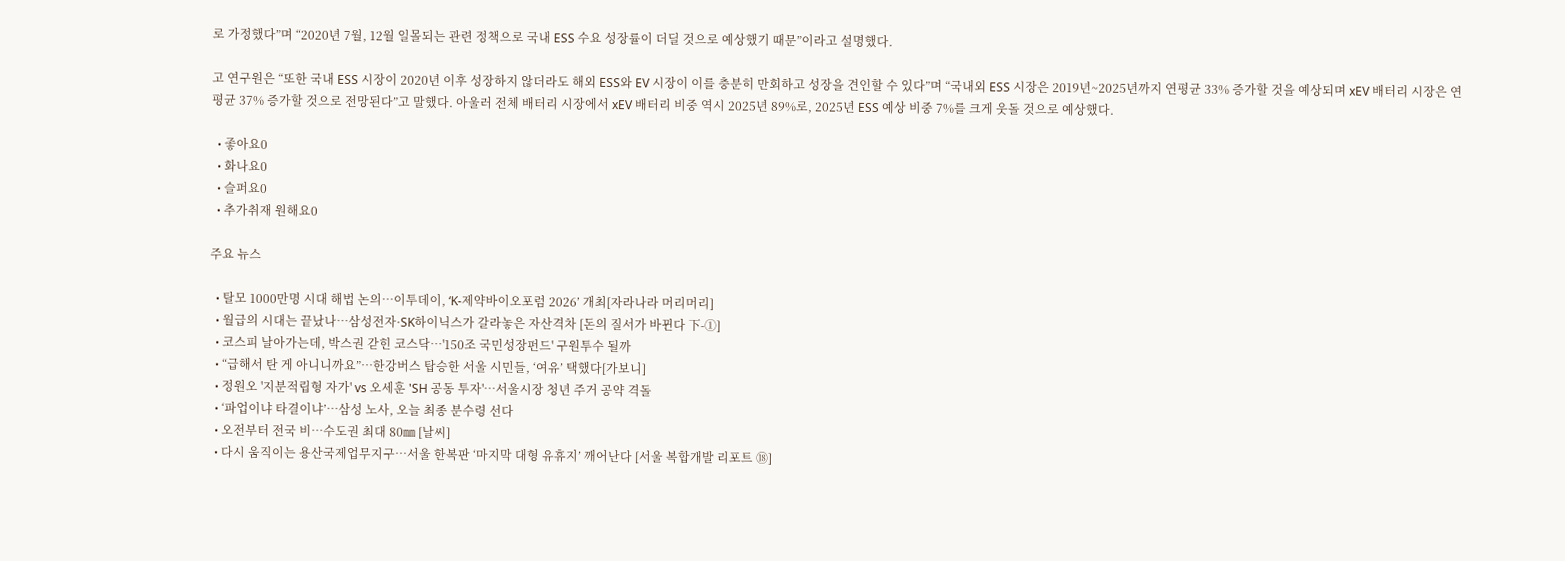로 가정했다”며 “2020년 7월, 12월 일몰되는 관련 정책으로 국내 ESS 수요 성장률이 더딜 것으로 예상했기 때문”이라고 설명했다.

고 연구원은 “또한 국내 ESS 시장이 2020년 이후 성장하지 않더라도 해외 ESS와 EV 시장이 이를 충분히 만회하고 성장을 견인할 수 있다”며 “국내외 ESS 시장은 2019년~2025년까지 연평균 33% 증가할 것을 예상되며 xEV 배터리 시장은 연평균 37% 증가할 것으로 전망된다”고 말했다. 아울러 전체 배터리 시장에서 xEV 배터리 비중 역시 2025년 89%로, 2025년 ESS 예상 비중 7%를 크게 웃돌 것으로 예상했다.

  • 좋아요0
  • 화나요0
  • 슬퍼요0
  • 추가취재 원해요0

주요 뉴스

  • 탈모 1000만명 시대 해법 논의…이투데이, ‘K-제약바이오포럼 2026’ 개최[자라나라 머리머리]
  • 월급의 시대는 끝났나…삼성전자·SK하이닉스가 갈라놓은 자산격차 [돈의 질서가 바뀐다 下-①]
  • 코스피 날아가는데, 박스권 갇힌 코스닥…'150조 국민성장펀드' 구원투수 될까
  • “급해서 탄 게 아니니까요”…한강버스 탑승한 서울 시민들, ‘여유’ 택했다[가보니]
  • 정원오 '지분적립형 자가' vs 오세훈 'SH 공동 투자'…서울시장 청년 주거 공약 격돌
  • ‘파업이냐 타결이냐’…삼성 노사, 오늘 최종 분수령 선다
  • 오전부터 전국 비…수도권 최대 80㎜ [날씨]
  • 다시 움직이는 용산국제업무지구…서울 한복판 ‘마지막 대형 유휴지’ 깨어난다 [서울 복합개발 리포트 ⑱]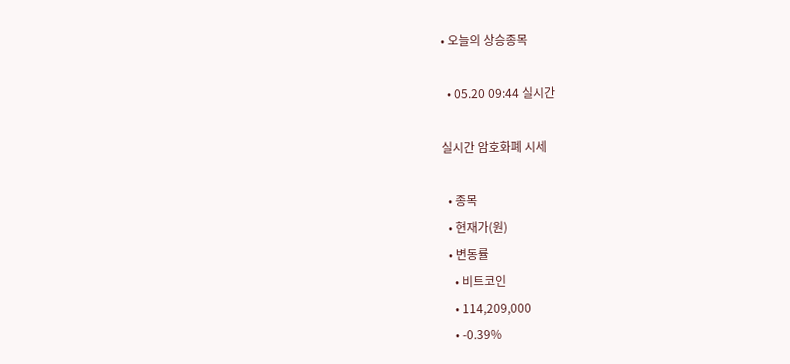• 오늘의 상승종목

  • 05.20 09:44 실시간

실시간 암호화폐 시세

  • 종목
  • 현재가(원)
  • 변동률
    • 비트코인
    • 114,209,000
    • -0.39%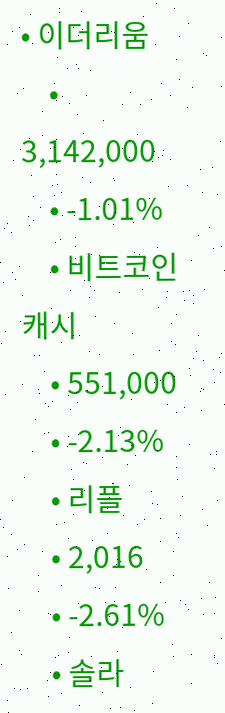• 이더리움
    • 3,142,000
    • -1.01%
    • 비트코인 캐시
    • 551,000
    • -2.13%
    • 리플
    • 2,016
    • -2.61%
    • 솔라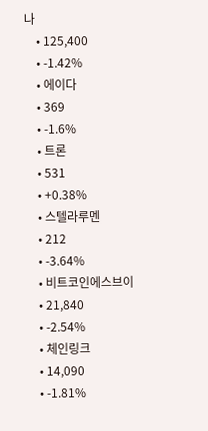나
    • 125,400
    • -1.42%
    • 에이다
    • 369
    • -1.6%
    • 트론
    • 531
    • +0.38%
    • 스텔라루멘
    • 212
    • -3.64%
    • 비트코인에스브이
    • 21,840
    • -2.54%
    • 체인링크
    • 14,090
    • -1.81%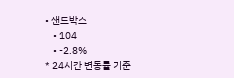• 샌드박스
    • 104
    • -2.8%
* 24시간 변동률 기준